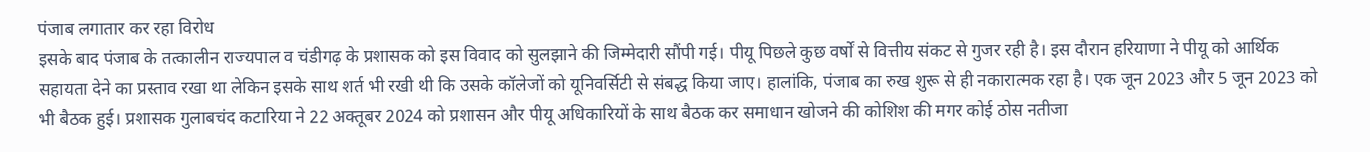पंजाब लगातार कर रहा विरोध
इसके बाद पंजाब के तत्कालीन राज्यपाल व चंडीगढ़ के प्रशासक को इस विवाद को सुलझाने की जिम्मेदारी सौंपी गई। पीयू पिछले कुछ वर्षों से वित्तीय संकट से गुजर रही है। इस दौरान हरियाणा ने पीयू को आर्थिक सहायता देने का प्रस्ताव रखा था लेकिन इसके साथ शर्त भी रखी थी कि उसके कॉलेजों को यूनिवर्सिटी से संबद्ध किया जाए। हालांकि, पंजाब का रुख शुरू से ही नकारात्मक रहा है। एक जून 2023 और 5 जून 2023 को भी बैठक हुई। प्रशासक गुलाबचंद कटारिया ने 22 अक्तूबर 2024 को प्रशासन और पीयू अधिकारियों के साथ बैठक कर समाधान खोजने की कोशिश की मगर कोई ठोस नतीजा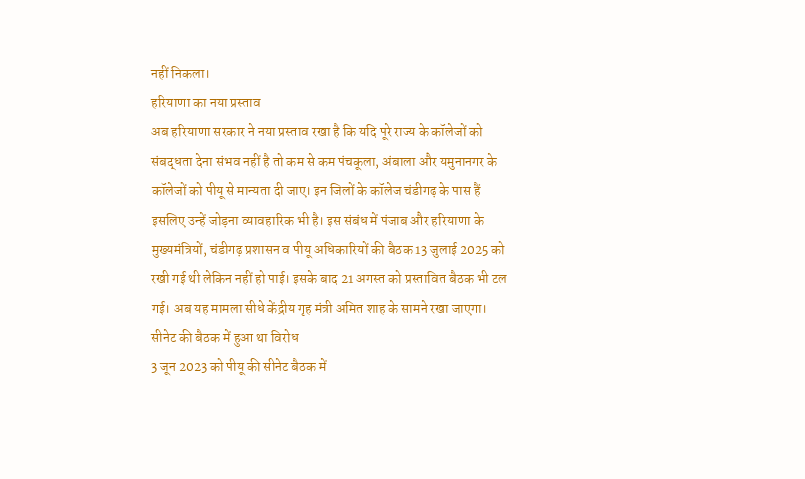नहीं निकला।
हरियाणा का नया प्रस्ताव
अब हरियाणा सरकार ने नया प्रस्ताव रखा है कि यदि पूरे राज्य के कॉलेजों को संबद्धता देना संभव नहीं है तो कम से कम पंचकूला, अंबाला और यमुनानगर के कॉलेजों को पीयू से मान्यता दी जाए। इन जिलों के कॉलेज चंडीगढ़ के पास हैं इसलिए उन्हें जोड़ना व्यावहारिक भी है। इस संबंध में पंजाब और हरियाणा के मुख्यमंत्रियों, चंडीगढ़ प्रशासन व पीयू अधिकारियों की बैठक 13 जुलाई 2025 को रखी गई थी लेकिन नहीं हो पाई। इसके बाद 21 अगस्त को प्रस्तावित बैठक भी टल गई। अब यह मामला सीधे केंद्रीय गृह मंत्री अमित शाह के सामने रखा जाएगा।
सीनेट की बैठक में हुआ था विरोध
3 जून 2023 को पीयू की सीनेट बैठक में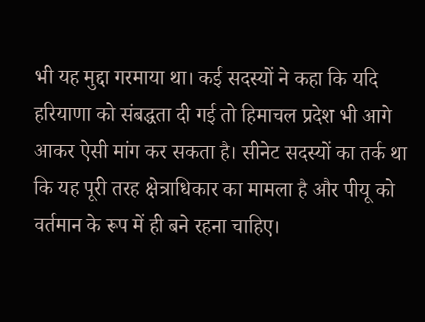भी यह मुद्दा गरमाया था। कई सदस्यों ने कहा कि यदि हरियाणा को संबद्धता दी गई तो हिमाचल प्रदेश भी आगे आकर ऐसी मांग कर सकता है। सीनेट सदस्यों का तर्क था कि यह पूरी तरह क्षेत्राधिकार का मामला है और पीयू को वर्तमान के रूप में ही बने रहना चाहिए।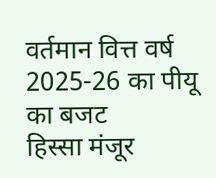वर्तमान वित्त वर्ष 2025-26 का पीयू का बजट
हिस्सा मंजूर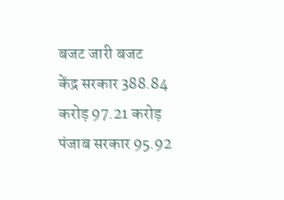बजट जारी बजट
केंद्र सरकार 388.84 करोड़ 97.21 करोड़
पंजाब सरकार 95.92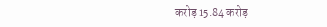करोड़ 15.84 करोड़